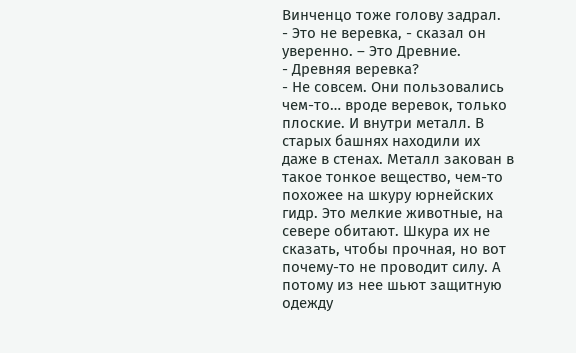Винченцо тоже голову задрал.
- Это не веревка, - сказал он уверенно. – Это Древние.
- Древняя веревка?
- Не совсем. Они пользовались чем-то… вроде веревок, только плоские. И внутри металл. В старых башнях находили их даже в стенах. Металл закован в такое тонкое вещество, чем-то похожее на шкуру юрнейских гидр. Это мелкие животные, на севере обитают. Шкура их не сказать, чтобы прочная, но вот почему-то не проводит силу. А потому из нее шьют защитную одежду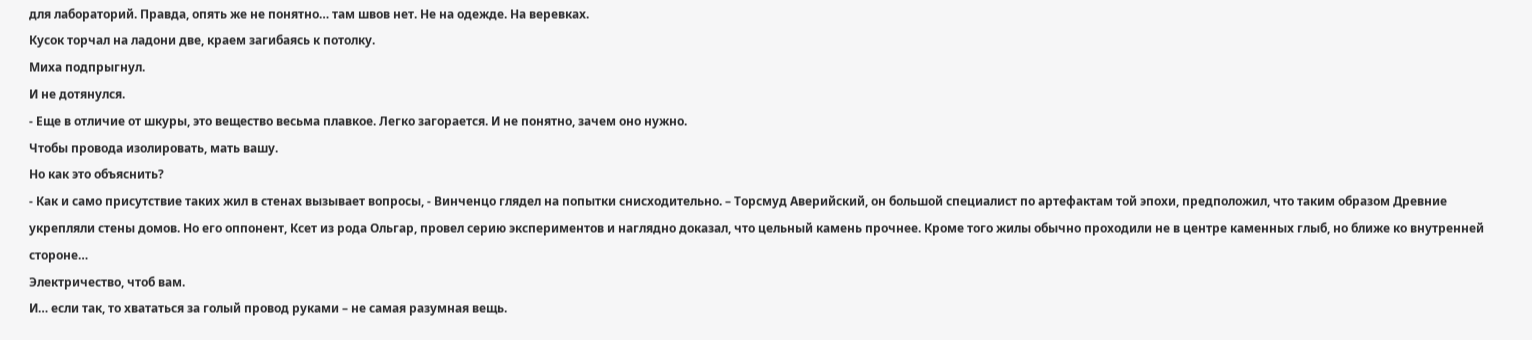для лабораторий. Правда, опять же не понятно… там швов нет. Не на одежде. На веревках.
Кусок торчал на ладони две, краем загибаясь к потолку.
Миха подпрыгнул.
И не дотянулся.
- Еще в отличие от шкуры, это вещество весьма плавкое. Легко загорается. И не понятно, зачем оно нужно.
Чтобы провода изолировать, мать вашу.
Но как это объяснить?
- Как и само присутствие таких жил в стенах вызывает вопросы, - Винченцо глядел на попытки снисходительно. – Торсмуд Аверийский, он большой специалист по артефактам той эпохи, предположил, что таким образом Древние укрепляли стены домов. Но его оппонент, Ксет из рода Ольгар, провел серию экспериментов и наглядно доказал, что цельный камень прочнее. Кроме того жилы обычно проходили не в центре каменных глыб, но ближе ко внутренней стороне…
Электричество, чтоб вам.
И… если так, то хвататься за голый провод руками – не самая разумная вещь.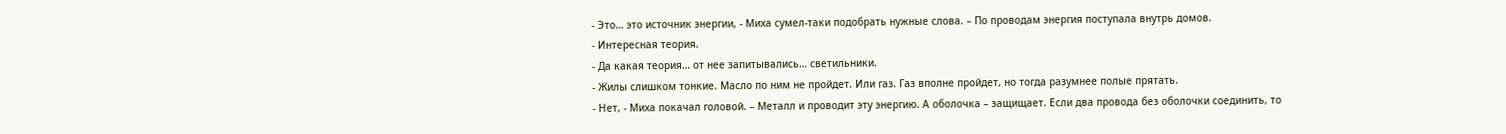- Это… это источник энергии, - Миха сумел-таки подобрать нужные слова. – По проводам энергия поступала внутрь домов.
- Интересная теория.
- Да какая теория… от нее запитывались… светильники.
- Жилы слишком тонкие. Масло по ним не пройдет. Или газ. Газ вполне пройдет, но тогда разумнее полые прятать.
- Нет, - Миха покачал головой. – Металл и проводит эту энергию. А оболочка – защищает. Если два провода без оболочки соединить, то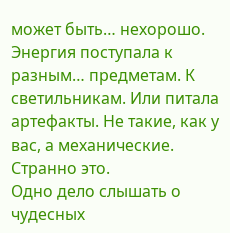может быть… нехорошо. Энергия поступала к разным… предметам. К светильникам. Или питала артефакты. Не такие, как у вас, а механические.
Странно это.
Одно дело слышать о чудесных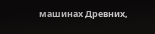машинах Древних,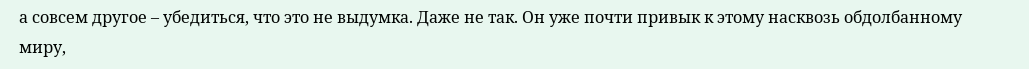а совсем другое – убедиться, что это не выдумка. Даже не так. Он уже почти привык к этому насквозь обдолбанному миру,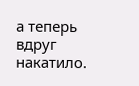а теперь вдруг накатило.